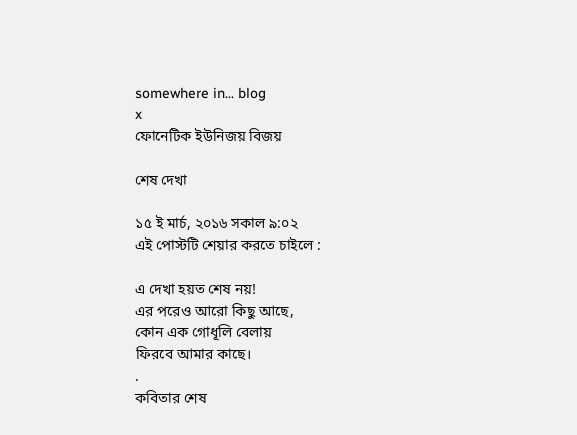somewhere in... blog
x
ফোনেটিক ইউনিজয় বিজয়

শেষ দেখা

১৫ ই মার্চ, ২০১৬ সকাল ৯:০২
এই পোস্টটি শেয়ার করতে চাইলে :

এ দেখা হয়ত শেষ নয়!
এর পরেও আরো কিছু আছে,
কোন এক গোধূলি বেলায়
ফিরবে আমার কাছে।
.
কবিতার শেষ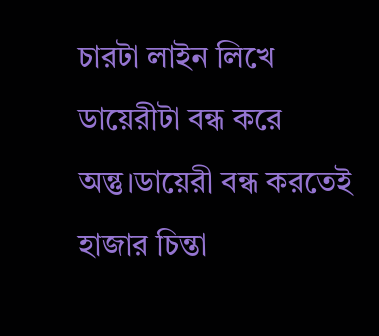চারটা লাইন লিখে ডায়েরীটা বন্ধ করে অন্তু।ডায়েরী বন্ধ করতেই হাজার চিন্তা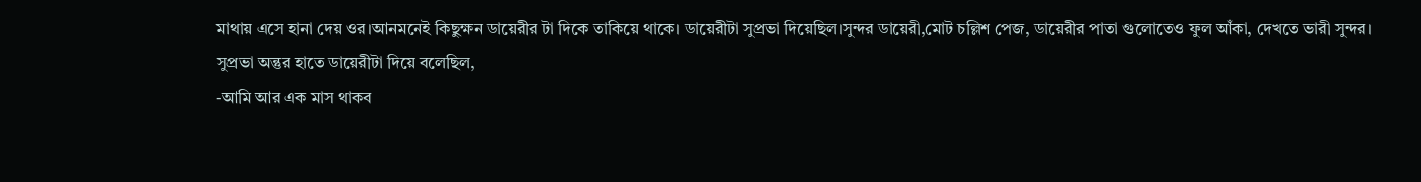মাথায় এসে হানা দেয় ওর।আনমনেই কিছুক্ষন ডায়েরীর টা দিকে তাকিয়ে থাকে। ডায়েরীটা সুপ্রভা দিয়েছিল।সুন্দর ডায়েরী,মোট চল্লিশ পেজ, ডায়েরীর পাতা গুলোতেও ফুল আঁকা, দেখতে ভারী সুন্দর।
সুপ্রভা অন্তুর হাতে ডায়েরীটা দিয়ে বলেছিল,
-আমি আর এক মাস থাকব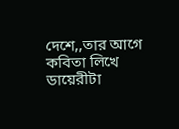দেশে,,তার আগে কবিতা লিখে ডায়েরীটা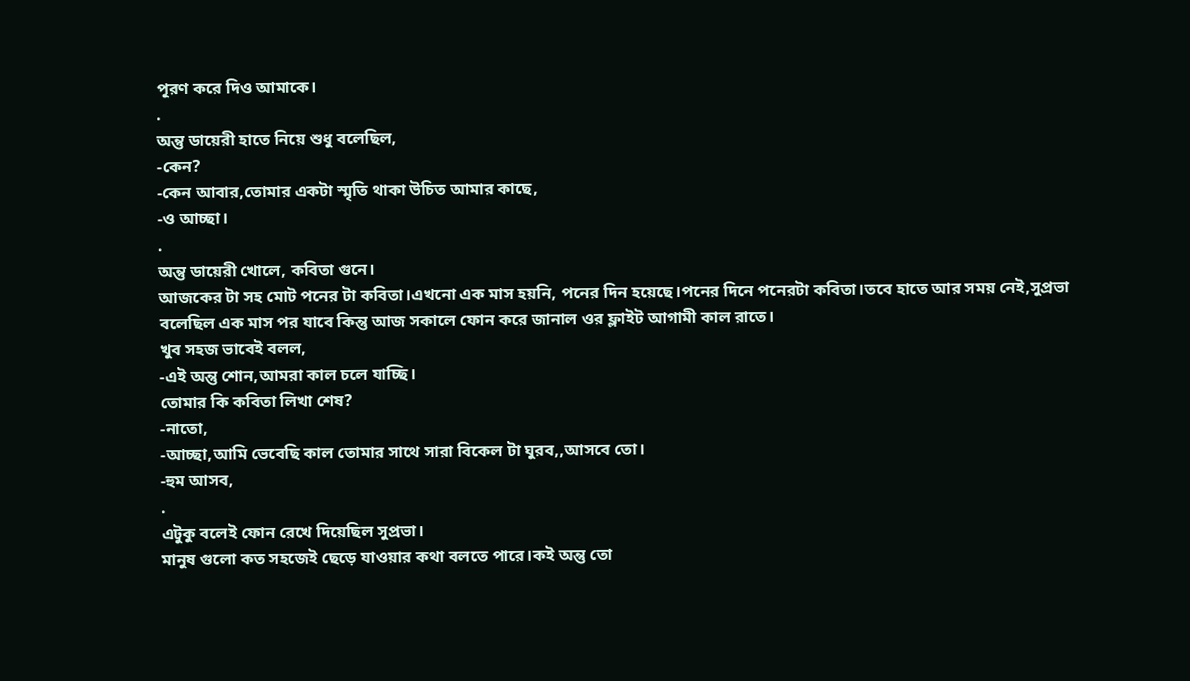পূরণ করে দিও আমাকে।
.
অন্তু ডায়েরী হাতে নিয়ে শুধু বলেছিল,
-কেন?
-কেন আবার,তোমার একটা স্মৃতি থাকা উচিত আমার কাছে,
-ও আচ্ছা।
.
অন্তু ডায়েরী খোলে, কবিতা গুনে।
আজকের টা সহ মোট পনের টা কবিতা।এখনো এক মাস হয়নি, পনের দিন হয়েছে।পনের দিনে পনেরটা কবিতা।তবে হাতে আর সময় নেই,সুপ্রভা বলেছিল এক মাস পর যাবে কিন্তু আজ সকালে ফোন করে জানাল ওর ফ্লাইট আগামী কাল রাতে।
খুব সহজ ভাবেই বলল,
-এই অন্তু শোন,আমরা কাল চলে যাচ্ছি।
তোমার কি কবিতা লিখা শেষ?
-নাতো,
-আচ্ছা,আমি ভেবেছি কাল তোমার সাথে সারা বিকেল টা ঘুরব,,আসবে তো।
-হুম আসব,
.
এটুকু বলেই ফোন রেখে দিয়েছিল সুপ্রভা।
মানুষ গুলো কত সহজেই ছেড়ে যাওয়ার কথা বলতে পারে।কই অন্তু তো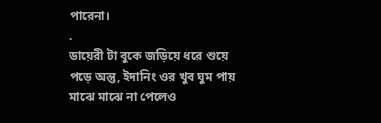পারেনা।
.
ডায়েরী টা বুকে জড়িয়ে ধরে শুয়ে পড়ে অন্তু, ইদানিং ওর খুব ঘুম পায় মাঝে মাঝে না পেলেও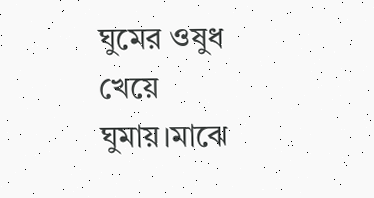ঘুমের ওষুধ খেয়ে ঘুমায়।মাঝে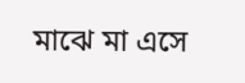মাঝে মা এসে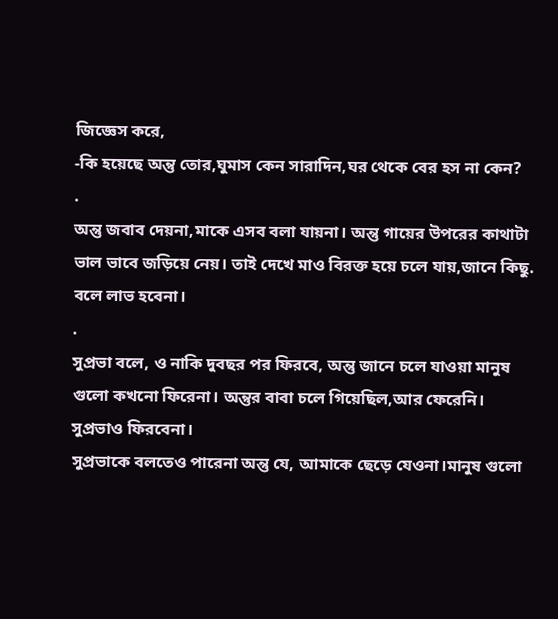জিজ্ঞেস করে,
-কি হয়েছে অন্তু তোর,ঘুমাস কেন সারাদিন,ঘর থেকে বের হস না কেন?
.
অন্তু জবাব দেয়না,মাকে এসব বলা যায়না। অন্তু গায়ের উপরের কাথাটা ভাল ভাবে জড়িয়ে নেয়। তাই দেখে মাও বিরক্ত হয়ে চলে যায়,জানে কিছু. বলে লাভ হবেনা।
.
সুপ্রভা বলে, ও নাকি দুবছর পর ফিরবে, অন্তু জানে চলে যাওয়া মানুষ গুলো কখনো ফিরেনা। অন্তুর বাবা চলে গিয়েছিল,আর ফেরেনি। সুপ্রভাও ফিরবেনা।
সুপ্রভাকে বলতেও পারেনা অন্তু যে, আমাকে ছেড়ে যেওনা।মানুষ গুলো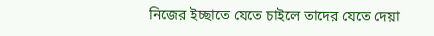নিজের ইচ্ছাতে যেতে চাইলে তাদের যেতে দেয়া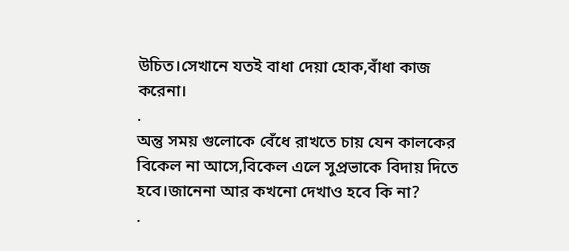উচিত।সেখানে যতই বাধা দেয়া হোক,বাঁধা কাজ করেনা।
.
অন্তু সময় গুলোকে বেঁধে রাখতে চায় যেন কালকের বিকেল না আসে,বিকেল এলে সুপ্রভাকে বিদায় দিতে হবে।জানেনা আর কখনো দেখাও হবে কি না?
.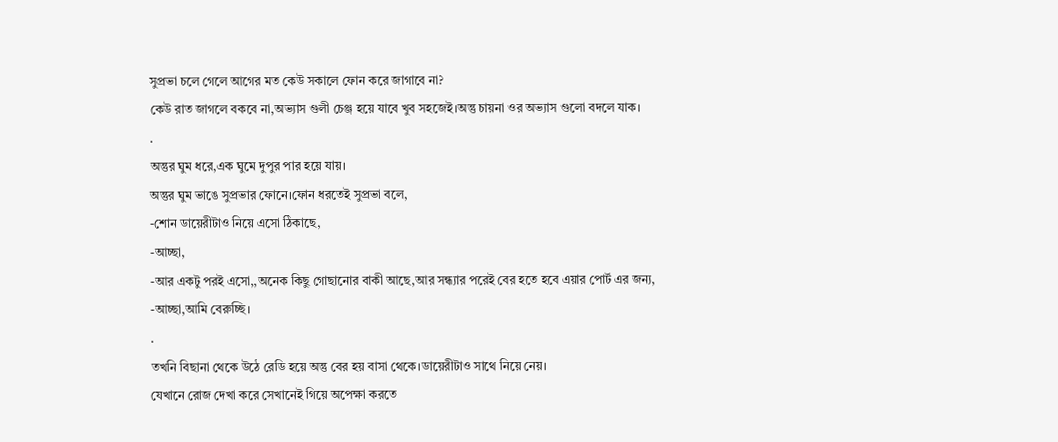সুপ্রভা চলে গেলে আগের মত কেউ সকালে ফোন করে জাগাবে না?
কেউ রাত জাগলে বকবে না,অভ্যাস গুলী চেঞ্জ হয়ে যাবে খুব সহজেই।অন্তু চায়না ওর অভ্যাস গুলো বদলে যাক।
.
অন্তুর ঘুম ধরে,এক ঘুমে দুপুর পার হয়ে যায়।
অন্তুর ঘুম ভাঙে সুপ্রভার ফোনে।ফোন ধরতেই সুপ্রভা বলে,
-শোন ডায়েরীটাও নিয়ে এসো ঠিকাছে,
-আচ্ছা,
-আর একটু পরই এসো,,অনেক কিছু গোছানোর বাকী আছে,আর সন্ধ্যার পরেই বের হতে হবে এয়ার পোর্ট এর জন্য,
-আচ্ছা,আমি বেরুচ্ছি।
.
তখনি বিছানা থেকে উঠে রেডি হয়ে অন্তু বের হয় বাসা থেকে।ডায়েরীটাও সাথে নিয়ে নেয়।
যেখানে রোজ দেখা করে সেখানেই গিয়ে অপেক্ষা করতে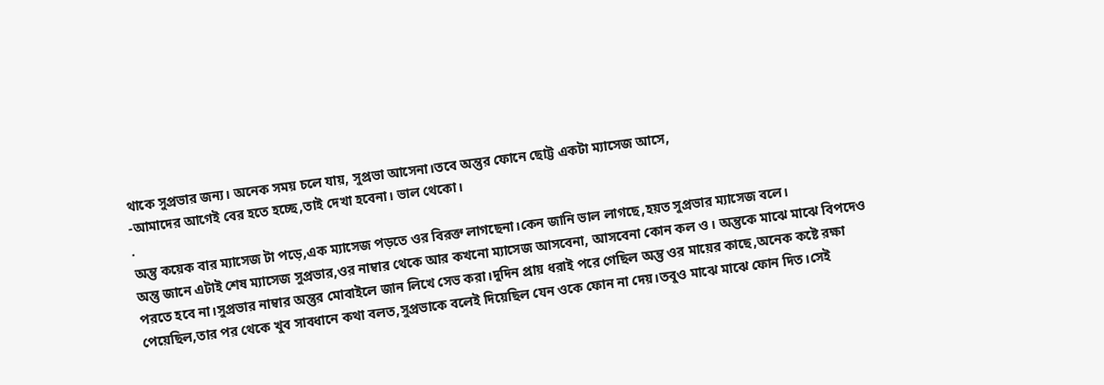থাকে সুপ্রভার জন্য। অনেক সময় চলে যায়, সুপ্রভা আসেনা।তবে অন্তুর ফোনে ছোট্ট একটা ম্যাসেজ আসে,
-আমাদের আগেই বের হতে হচ্ছে,তাই দেখা হবেনা। ভাল থেকো।
.
অন্তু কয়েক বার ম্যাসেজ টা পড়ে,এক ম্যাসেজ পড়তে ওর বিরক্ত লাগছেনা।কেন জানি ভাল লাগছে,হয়ত সুপ্রভার ম্যাসেজ বলে।
অন্তু জানে এটাই শেষ ম্যাসেজ সুপ্রভার,ওর নাম্বার থেকে আর কখনো ম্যাসেজ আসবেনা, আসবেনা কোন কল ও। অন্তুকে মাঝে মাঝে বিপদেও পরতে হবে না।সুপ্রভার নাম্বার অন্তুর মোবাইলে জান লিখে সেভ করা।দুদিন প্রায় ধরাই পরে গেছিল অন্তু ওর মায়ের কাছে,অনেক কষ্টে রক্ষা পেয়েছিল,তার পর থেকে খুব সাবধানে কথা বলত,সুপ্রভাকে বলেই দিয়েছিল যেন ওকে ফোন না দেয়।তবুও মাঝে মাঝে ফোন দিত।সেই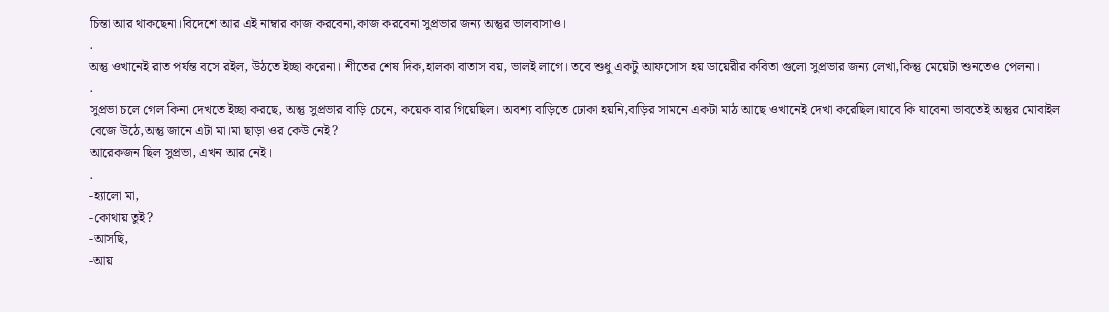চিন্তা আর থাকছেনা।বিদেশে আর এই নাম্বার কাজ করবেনা,কাজ করবেনা সুপ্রভার জন্য অন্তুর ভালবাসাও।
.
অন্তু ওখানেই রাত পর্যন্ত বসে রইল, উঠতে ইচ্ছা করেনা। শীতের শেষ দিক,হালকা বাতাস বয়, ভালই লাগে। তবে শুধু একটু আফসোস হয় ডায়েরীর কবিতা গুলো সুপ্রভার জন্য লেখা,কিন্তু মেয়েটা শুনতেও পেলনা।
.
সুপ্রভা চলে গেল কিনা দেখতে ইচ্ছা করছে, অন্তু সুপ্রভার বাড়ি চেনে, কয়েক বার গিয়েছিল। অবশ্য বাড়িতে ঢোকা হয়নি,বাড়ির সামনে একটা মাঠ আছে ওখানেই দেখা করেছিল।যাবে কি যাবেনা ভাবতেই অন্তুর মোবাইল বেজে উঠে,অন্তু জানে এটা মা।মা ছাড়া ওর কেউ নেই?
আরেকজন ছিল সুপ্রভা, এখন আর নেই।
.
-হ্যালো মা,
-কোথায় তুই?
-আসছি,
-আয়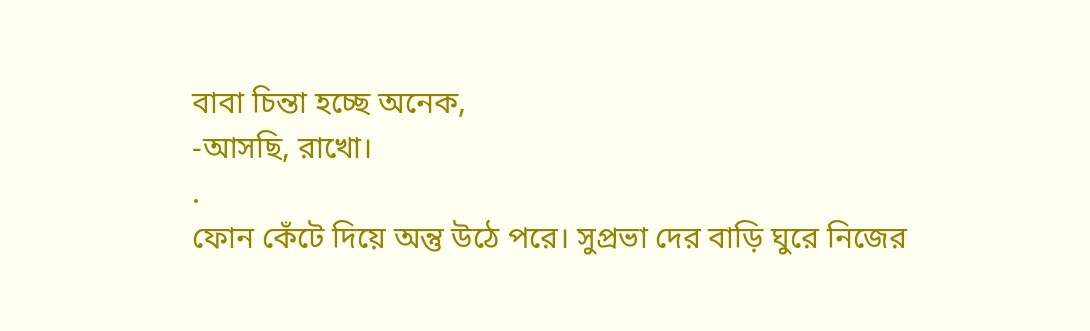বাবা চিন্তা হচ্ছে অনেক,
-আসছি, রাখো।
.
ফোন কেঁটে দিয়ে অন্তু উঠে পরে। সুপ্রভা দের বাড়ি ঘুরে নিজের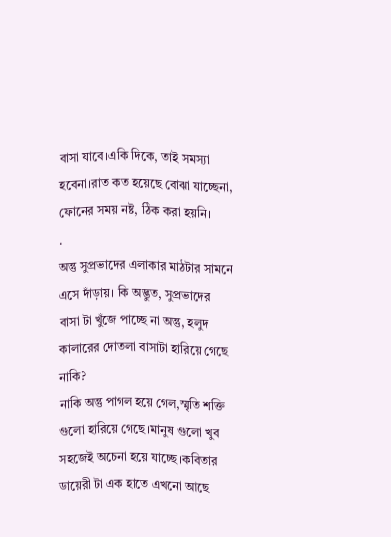বাসা যাবে।একি দিকে, তাই সমস্যা হবেনা।রাত কত হয়েছে বোঝা যাচ্ছেনা, ফোনের সময় নষ্ট, ঠিক করা হয়নি।
.
অন্তু সুপ্রভাদের এলাকার মাঠটার সামনে এসে দাঁড়ায়। কি অদ্ভুত, সুপ্রভাদের বাসা টা খুঁজে পাচ্ছে না অন্তু, হলুদ কালারের দোতলা বাসাটা হারিয়ে গেছে নাকি?
নাকি অন্তু পাগল হয়ে গেল,স্মৃতি শক্তি গুলো হারিয়ে গেছে।মানুষ গুলো খুব সহজেই অচেনা হয়ে যাচ্ছে।কবিতার ডায়েরী টা এক হাতে এখনো আছে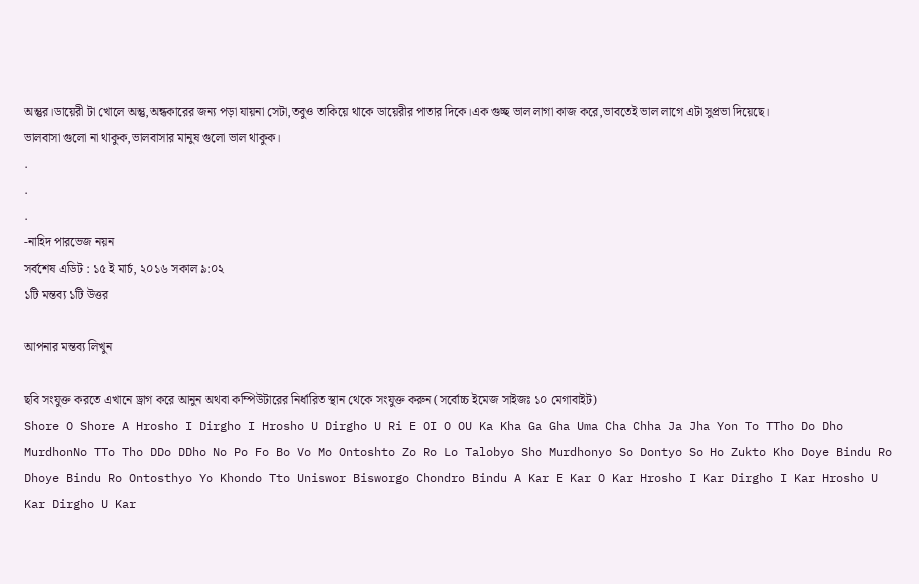অন্তুর।ডায়েরী টা খোলে অন্তু,অন্ধকারের জন্য পড়া যায়না সেটা,তবুও তাকিয়ে থাকে ডায়েরীর পাতার দিকে।এক গুচ্ছ ভাল লাগা কাজ করে,ভাবতেই ভাল লাগে এটা সুপ্রভা দিয়েছে।
ভালবাসা গুলো না থাকুক,ভালবাসার মানুষ গুলো ভাল থাকুক।
.
.
.
-নাহিদ পারভেজ নয়ন
সর্বশেষ এডিট : ১৫ ই মার্চ, ২০১৬ সকাল ৯:০২
১টি মন্তব্য ১টি উত্তর

আপনার মন্তব্য লিখুন

ছবি সংযুক্ত করতে এখানে ড্রাগ করে আনুন অথবা কম্পিউটারের নির্ধারিত স্থান থেকে সংযুক্ত করুন (সর্বোচ্চ ইমেজ সাইজঃ ১০ মেগাবাইট)
Shore O Shore A Hrosho I Dirgho I Hrosho U Dirgho U Ri E OI O OU Ka Kha Ga Gha Uma Cha Chha Ja Jha Yon To TTho Do Dho MurdhonNo TTo Tho DDo DDho No Po Fo Bo Vo Mo Ontoshto Zo Ro Lo Talobyo Sho Murdhonyo So Dontyo So Ho Zukto Kho Doye Bindu Ro Dhoye Bindu Ro Ontosthyo Yo Khondo Tto Uniswor Bisworgo Chondro Bindu A Kar E Kar O Kar Hrosho I Kar Dirgho I Kar Hrosho U Kar Dirgho U Kar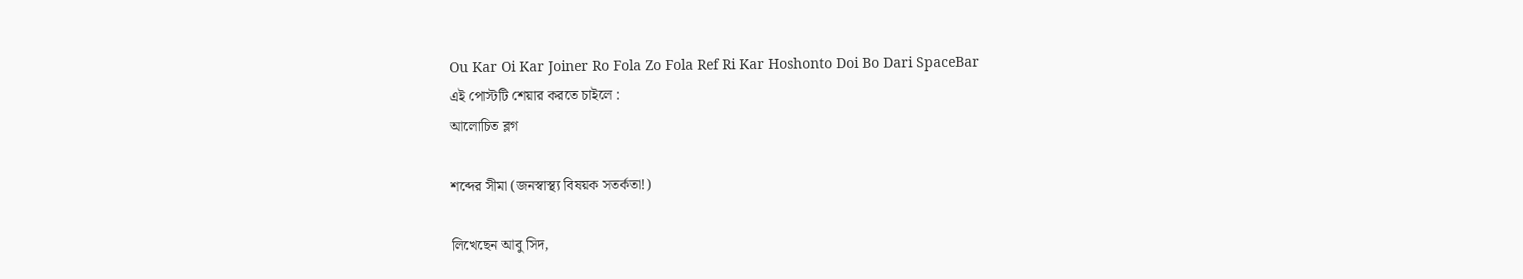Ou Kar Oi Kar Joiner Ro Fola Zo Fola Ref Ri Kar Hoshonto Doi Bo Dari SpaceBar
এই পোস্টটি শেয়ার করতে চাইলে :
আলোচিত ব্লগ

শব্দের সীমা (জনস্বাস্থ্য বিষয়ক সতর্কতা!)

লিখেছেন আবু সিদ,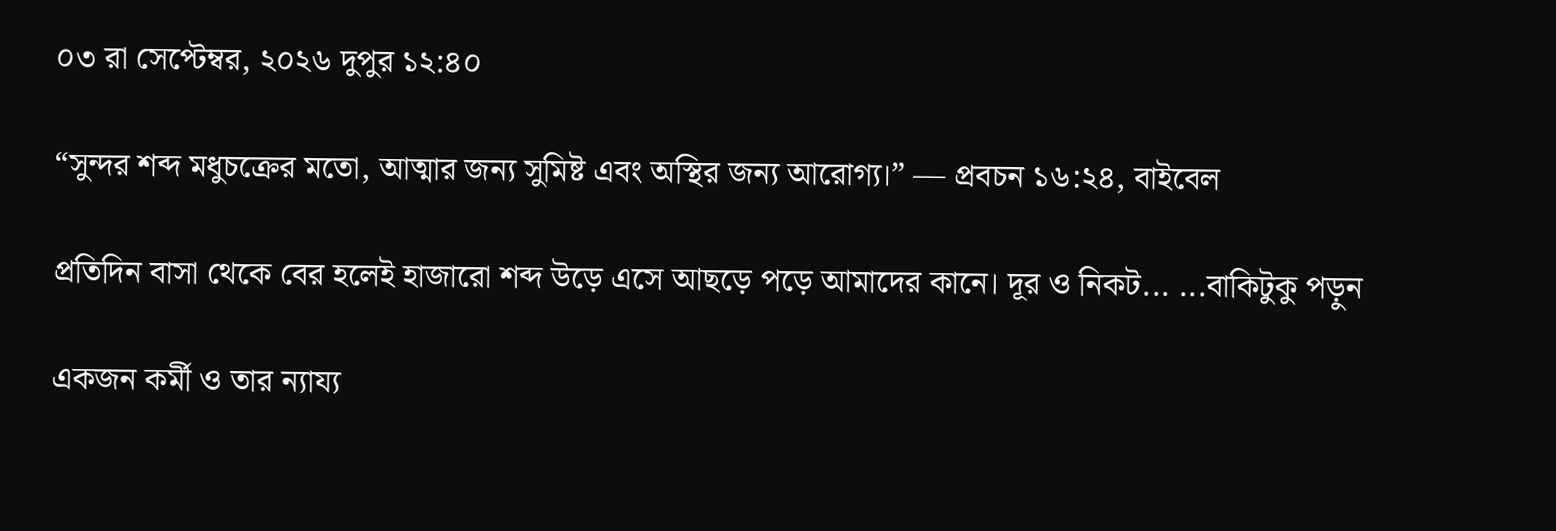০৩ রা সেপ্টেম্বর, ২০২৬ দুপুর ১২:৪০

“সুন্দর শব্দ মধুচক্রের মতো, আত্মার জন্য সুমিষ্ট এবং অস্থির জন্য আরোগ্য।” — প্রবচন ১৬:২৪, বাইবেল

প্রতিদিন বাসা থেকে বের হলেই হাজারো শব্দ উড়ে এসে আছড়ে পড়ে আমাদের কানে। দূর ও নিকট... ...বাকিটুকু পড়ুন

একজন কর্মী ও তার ন্যায্য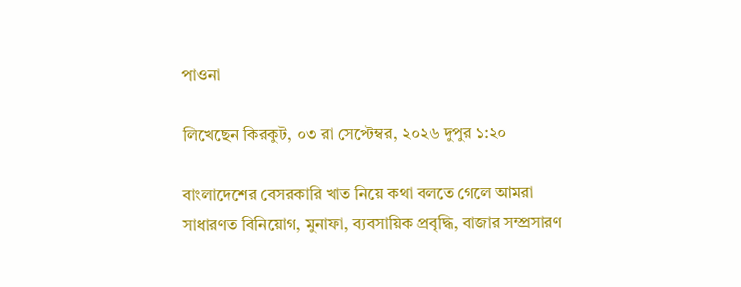পাওনা

লিখেছেন কিরকুট, ০৩ রা সেপ্টেম্বর, ২০২৬ দুপুর ১:২০

বাংলাদেশের বেসরকারি খাত নিয়ে কথা বলতে গেলে আমরা সাধারণত বিনিয়োগ, মুনাফা, ব্যবসায়িক প্রবৃদ্ধি, বাজার সম্প্রসারণ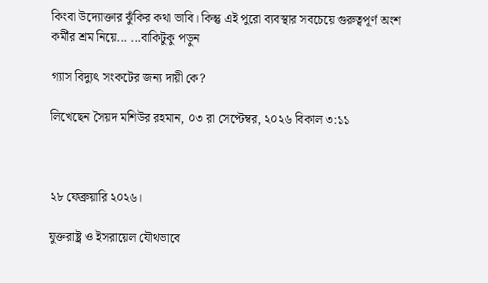কিংবা উদ্যোক্তার ঝুঁকির কথা ভাবি। কিন্তু এই পুরো ব্যবস্থার সবচেয়ে গুরুত্বপূর্ণ অংশ কর্মীর শ্রম নিয়ে... ...বাকিটুকু পড়ুন

গ্যাস বিদ্যুৎ সংকটের জন্য দায়ী কে?

লিখেছেন সৈয়দ মশিউর রহমান, ০৩ রা সেপ্টেম্বর, ২০২৬ বিকাল ৩:১১



২৮ ফেব্রুয়ারি ২০২৬।

যুক্তরাষ্ট্র ও ইসরায়েল যৌথভাবে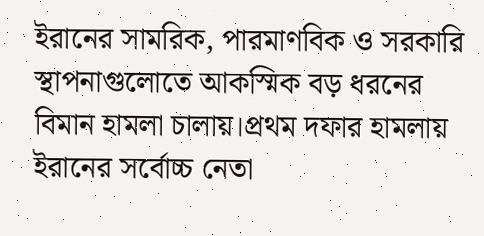ইরানের সামরিক, পারমাণবিক ও সরকারি স্থাপনাগুলোতে আকস্মিক বড় ধরনের বিমান হামলা চালায়।প্রথম দফার হামলায় ইরানের সর্বোচ্চ নেতা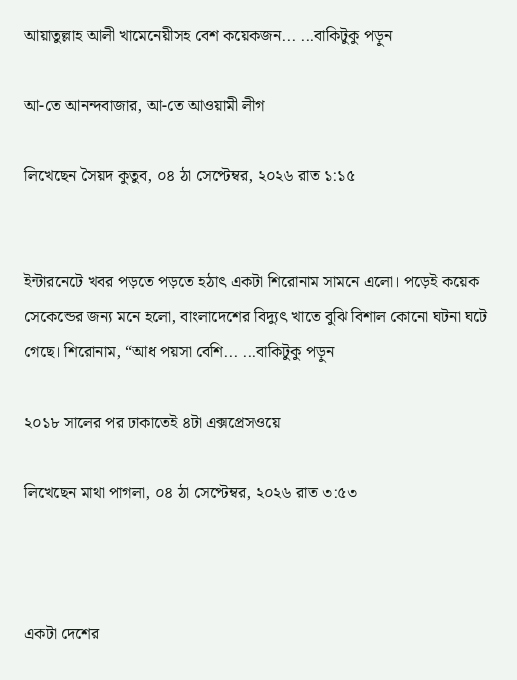আয়াতুল্লাহ আলী খামেনেয়ীসহ বেশ কয়েকজন... ...বাকিটুকু পড়ুন

আ-তে আনন্দবাজার, আ-তে আওয়ামী লীগ

লিখেছেন সৈয়দ কুতুব, ০৪ ঠা সেপ্টেম্বর, ২০২৬ রাত ১:১৫


ইন্টারনেটে খবর পড়তে পড়তে হঠাৎ একটা শিরোনাম সামনে এলো। পড়েই কয়েক সেকেন্ডের জন্য মনে হলো, বাংলাদেশের বিদ্যুৎ খাতে বুঝি বিশাল কোনো ঘটনা ঘটে গেছে। শিরোনাম, “আধ পয়সা বেশি... ...বাকিটুকু পড়ুন

২০১৮ সালের পর ঢাকাতেই ৪টা এক্সপ্রেসওয়ে

লিখেছেন মাথা পাগলা, ০৪ ঠা সেপ্টেম্বর, ২০২৬ রাত ৩:৫৩



একটা দেশের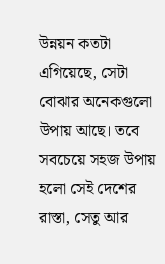উন্নয়ন কতটা এগিয়েছে, সেটা বোঝার অনেকগুলো উপায় আছে। তবে সবচেয়ে সহজ উপায় হলো সেই দেশের রাস্তা, সেতু আর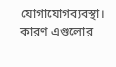যোগাযোগব্যবস্থা। কারণ এগুলোর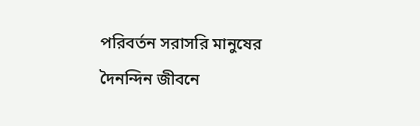পরিবর্তন সরাসরি মানুষের দৈনন্দিন জীবনে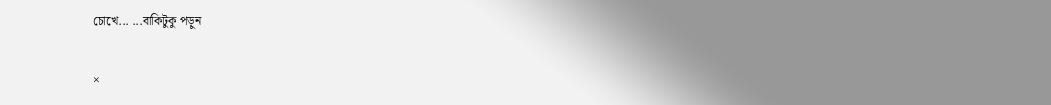চোখে... ...বাকিটুকু পড়ুন

×